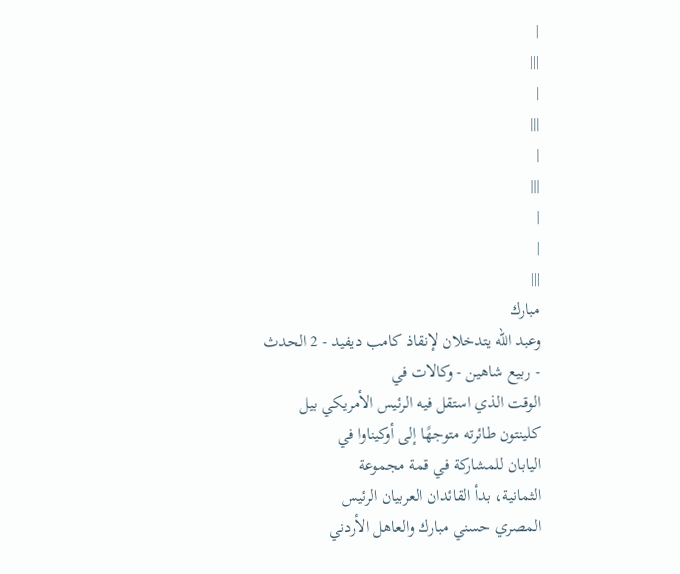|
|||
|
|||
|
|||
|
|
|||
مبارك
وعبد الله يتدخلان لإنقاذ كامب ديفيد - 2 الحدث
- ربيع شاهين - وكالات في
الوقت الذي استقل فيه الرئيس الأمريكي بيل
كلينتون طائرته متوجهًا إلى أوكيناوا في
اليابان للمشاركة في قمة مجموعة
الثمانية، بدأ القائدان العربيان الرئيس
المصري حسني مبارك والعاهل الأردني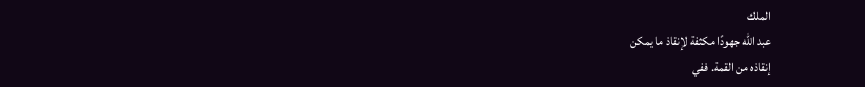الملك
عبد الله جهودًا مكثفة لإنقاذ ما يمكن
إنقاذه من القمة. ففي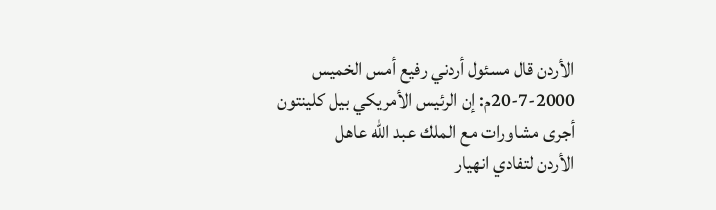الأردن قال مسئول أردني رفيع أمس الخميس
20-7-2000م: إن الرئيس الأمريكي بيل كلينتون
أجرى مشاورات مع الملك عبد الله عاهل
الأردن لتفادي انهيار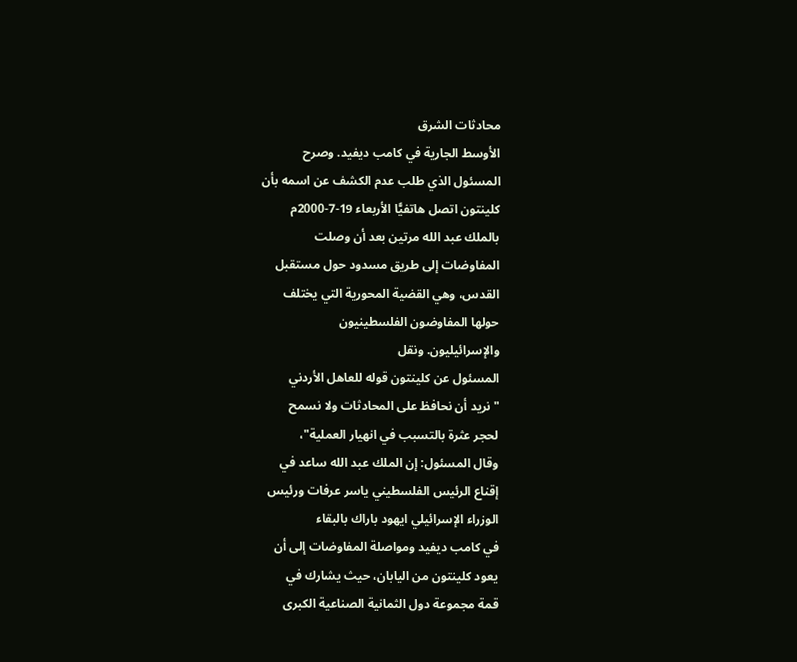محادثات الشرق
الأوسط الجارية في كامب ديفيد. وصرح
المسئول الذي طلب عدم الكشف عن اسمه بأن
كلينتون اتصل هاتفيًّا الأربعاء 19-7-2000م
بالملك عبد الله مرتين بعد أن وصلت
المفاوضات إلى طريق مسدود حول مستقبل
القدس، وهي القضية المحورية التي يختلف
حولها المفاوضون الفلسطينيون
والإسرائيليون. ونقل
المسئول عن كلينتون قوله للعاهل الأردني
"نريد أن نحافظ على المحادثات ولا نسمح
لحجر عثرة بالتسبب في انهيار العملية"،
وقال المسئول: إن الملك عبد الله ساعد في
إقناع الرئيس الفلسطيني ياسر عرفات ورئيس
الوزراء الإسرائيلي ايهود باراك بالبقاء
في كامب ديفيد ومواصلة المفاوضات إلى أن
يعود كلينتون من اليابان، حيث يشارك في
قمة مجموعة دول الثمانية الصناعية الكبرى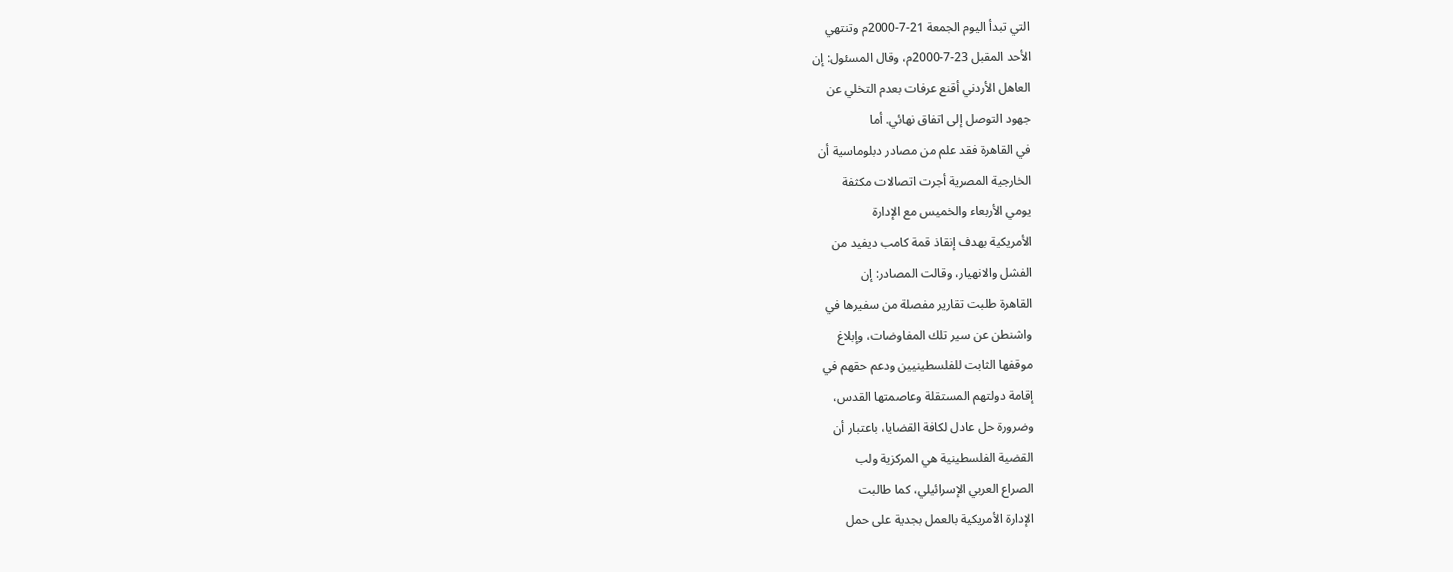التي تبدأ اليوم الجمعة 21-7-2000م وتنتهي
الأحد المقبل 23-7-2000م، وقال المسئول: إن
العاهل الأردني أقنع عرفات بعدم التخلي عن
جهود التوصل إلى اتفاق نهائي. أما
في القاهرة فقد علم من مصادر دبلوماسية أن
الخارجية المصرية أجرت اتصالات مكثفة
يومي الأربعاء والخميس مع الإدارة
الأمريكية بهدف إنقاذ قمة كامب ديفيد من
الفشل والانهيار، وقالت المصادر: إن
القاهرة طلبت تقارير مفصلة من سفيرها في
واشنطن عن سير تلك المفاوضات، وإبلاغ
موقفها الثابت للفلسطينيين ودعم حقهم في
إقامة دولتهم المستقلة وعاصمتها القدس،
وضرورة حل عادل لكافة القضايا، باعتبار أن
القضية الفلسطينية هي المركزية ولب
الصراع العربي الإسرائيلي، كما طالبت
الإدارة الأمريكية بالعمل بجدية على حمل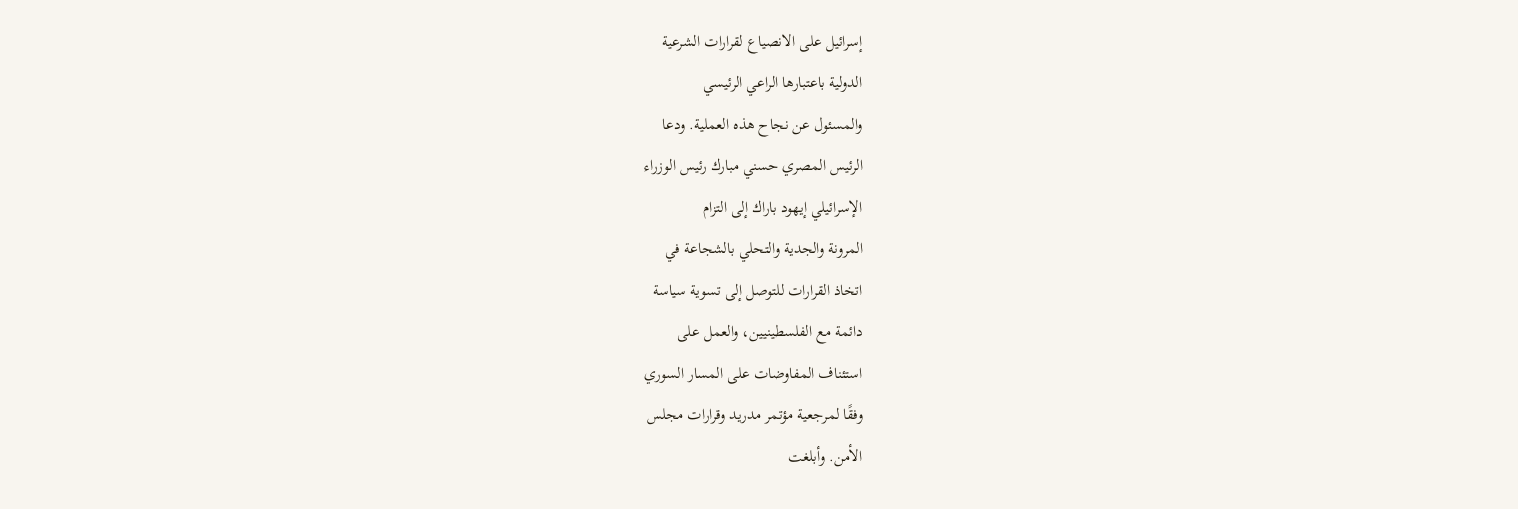إسرائيل على الانصياع لقرارات الشرعية
الدولية باعتبارها الراعي الرئيسي
والمسئول عن نجاح هذه العملية. ودعا
الرئيس المصري حسني مبارك رئيس الوزراء
الإسرائيلي إيهود باراك إلى التزام
المرونة والجدية والتحلي بالشجاعة في
اتخاذ القرارات للتوصل إلى تسوية سياسة
دائمة مع الفلسطينيين، والعمل على
استئناف المفاوضات على المسار السوري
وفقًا لمرجعية مؤتمر مدريد وقرارات مجلس
الأمن. وأبلغت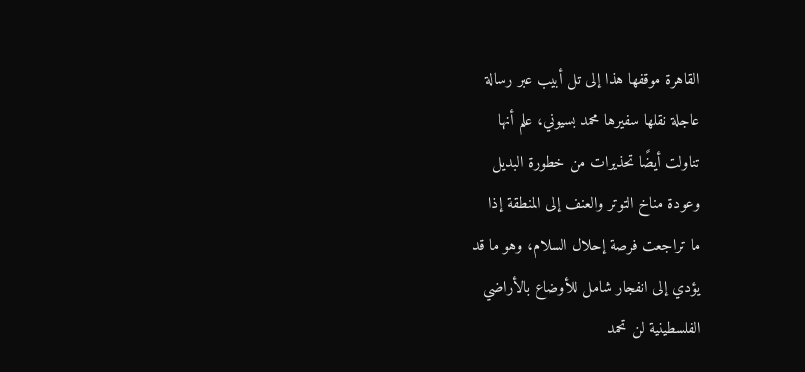القاهرة موقفها هذا إلى تل أبيب عبر رسالة
عاجلة نقلها سفيرها محمد بسيوني، علم أنها
تناولت أيضًا تحذيرات من خطورة البديل
وعودة مناخ التوتر والعنف إلى المنطقة إذا
ما تراجعت فرصة إحلال السلام، وهو ما قد
يؤدي إلى انفجار شامل للأوضاع بالأراضي
الفلسطينية لن تحمد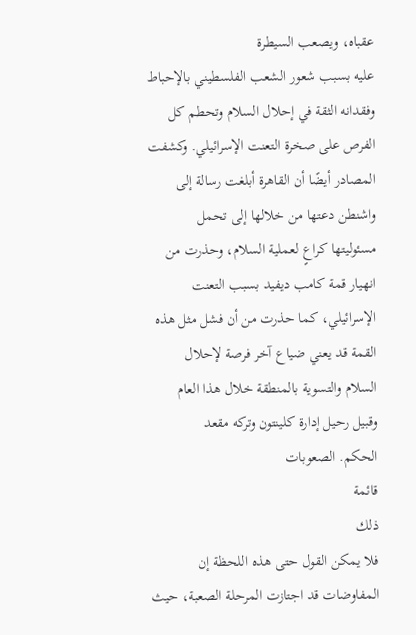عقباه، ويصعب السيطرة
عليه بسبب شعور الشعب الفلسطيني بالإحباط
وفقدانه الثقة في إحلال السلام وتحطم كل
الفرص على صخرة التعنت الإسرائيلي. وكشفت
المصادر أيضًا أن القاهرة أبلغت رسالة إلى
واشنطن دعتها من خلالها إلى تحمل
مسئوليتها كراعٍ لعملية السلام، وحذرت من
انهيار قمة كامب ديفيد بسبب التعنت
الإسرائيلي، كما حذرت من أن فشل مثل هذه
القمة قد يعني ضياع آخر فرصة لإحلال
السلام والتسوية بالمنطقة خلال هذا العام
وقبيل رحيل إدارة كلينتون وتركه مقعد
الحكم. الصعوبات
قائمة
ذلك
فلا يمكن القول حتى هذه اللحظة إن
المفاوضات قد اجتازت المرحلة الصعبة، حيث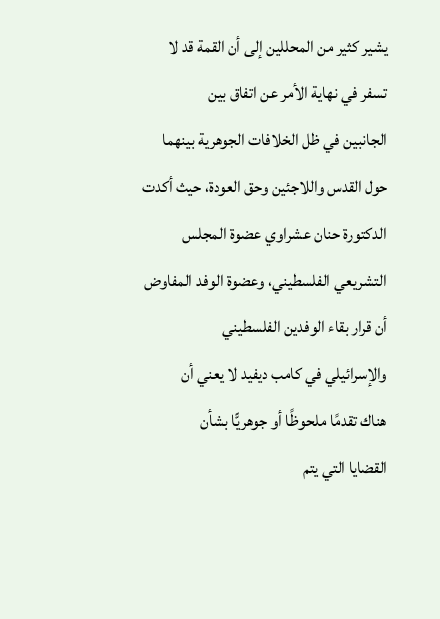يشير كثير من المحللين إلى أن القمة قد لا
تسفر في نهاية الأمر عن اتفاق بين
الجانبين في ظل الخلافات الجوهرية بينهما
حول القدس واللاجئين وحق العودة، حيث أكدت
الدكتورة حنان عشراوي عضوة المجلس
التشريعي الفلسطيني، وعضوة الوفد المفاوض
أن قرار بقاء الوفدين الفلسطيني
والإسرائيلي في كامب ديفيد لا يعني أن
هناك تقدمًا ملحوظًا أو جوهريًّا بشأن
القضايا التي يتم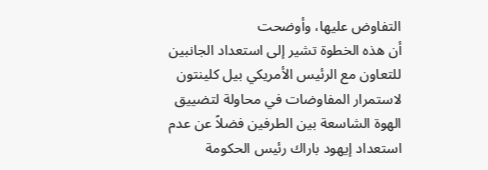التفاوض عليها، وأوضحت
أن هذه الخطوة تشير إلى استعداد الجانبين
للتعاون مع الرئيس الأمريكي بيل كلينتون
لاستمرار المفاوضات في محاولة لتضييق
الهوة الشاسعة بين الطرفين فضلاً عن عدم
استعداد إيهود باراك رئيس الحكومة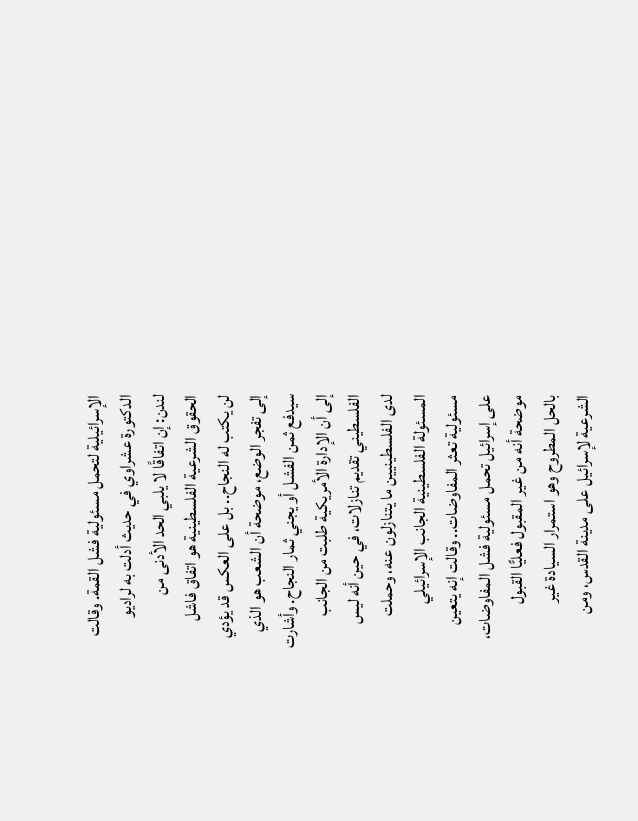الإسرائيلية لتحمل مسئولية فشل القمة. وقالت
الدكتورة عشراوي في حديث أدلت به لراديو
لندن: إن اتفاقًا لا يلبي الحد الأدنى من
الحقوق الشرعية الفلسطينية هو اتفاق فاشل
لن يكتب له النجاح.. بل على العكس قد يؤدي
إلى تفجر الوضع، موضحة أن الشعب هو الذي
سيدفع ثمن الفشل أو يجني ثمار النجاح. وأشارت
إلى أن الإدارة الأمريكية طلبت من الجانب
الفلسطيني تقديم تنازلات، في حين أنه ليس
لدى الفلسطينيين ما يتنازلون عنه، وحملت
المسئولة الفلسطينية الجانب الإسرائيلي
مسئولية تعثر المفاوضات.. وقالت إنه يتعين
على إسرائيل تحمل مسئولية فشل المفاوضات،
موضحة أنه من غير المقبول فعليًّا القبول
بالحل المطروح وهو استمرار السيادة غير
الشرعية لإسرائيل على مدينة القدس، ومن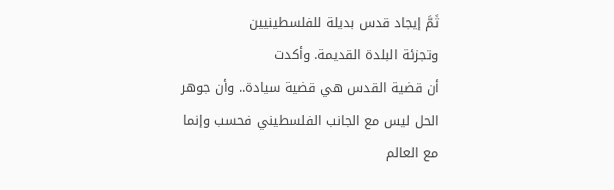ثَمَّ إيجاد قدس بديلة للفلسطينيين
وتجزئة البلدة القديمة. وأكدت
أن قضية القدس هي قضية سيادة.. وأن جوهر
الحل ليس مع الجانب الفلسطيني فحسب وإنما
مع العالم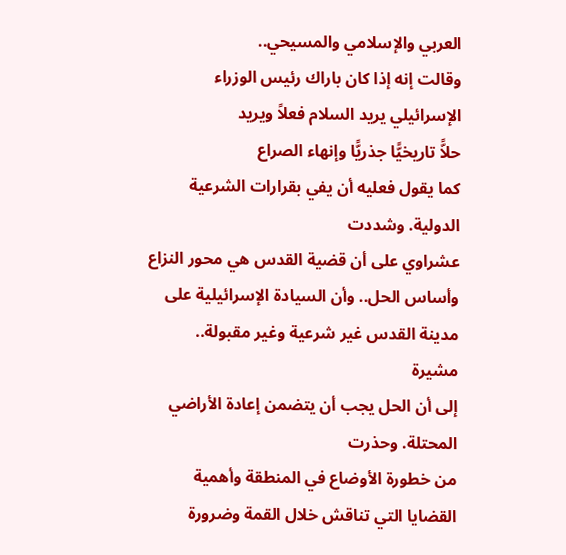العربي والإسلامي والمسيحي..
وقالت إنه إذا كان باراك رئيس الوزراء
الإسرائيلي يريد السلام فعلاً ويريد
حلاًّ تاريخيًّا جذريًّا وإنهاء الصراع
كما يقول فعليه أن يفي بقرارات الشرعية
الدولية. وشددت
عشراوي على أن قضية القدس هي محور النزاع
وأساس الحل.. وأن السيادة الإسرائيلية على
مدينة القدس غير شرعية وغير مقبولة.. مشيرة
إلى أن الحل يجب أن يتضمن إعادة الأراضي
المحتلة. وحذرت
من خطورة الأوضاع في المنطقة وأهمية
القضايا التي تناقش خلال القمة وضرورة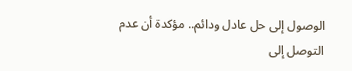الوصول إلى حل عادل ودائم.. مؤكدة أن عدم
التوصل إلى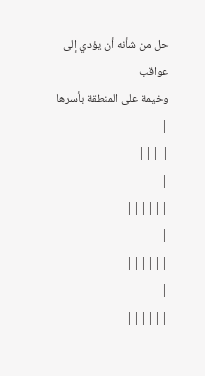حل من شأنه أن يؤدي إلى عواقب
وخيمة على المنطقة بأسرها
|
| |||
|
||||||
|
||||||
|
||||||